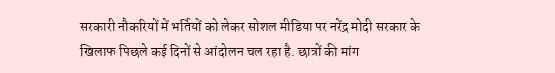सरकारी नौकरियों में भर्तियों को लेकर सोशल मीडिया पर नरेंद्र मोदी सरकार के खिलाफ पिछले कई दिनों से आंदोलन चल रहा है. छात्रों की मांग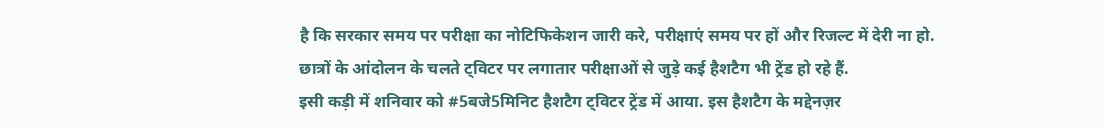है कि सरकार समय पर परीक्षा का नोटिफिकेशन जारी करे, परीक्षाएं समय पर हों और रिजल्ट में देरी ना हो. छात्रों के आंदोलन के चलते ट्विटर पर लगातार परीक्षाओं से जुड़े कई हैशटैग भी ट्रेंड हो रहे हैं.
इसी कड़ी में शनिवार को #5बजे5मिनिट हैशटैग ट्विटर ट्रेंड में आया. इस हैशटैग के मद्देनज़र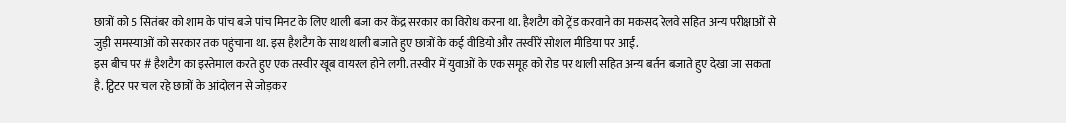छात्रों को 5 सितंबर को शाम के पांच बजे पांच मिनट के लिए थाली बजा कर केंद्र सरकार का विरोध करना था. हैशटैग को ट्रेंड करवाने का मकसद रेलवे सहित अन्य परीक्षाओं से जुड़ी समस्याओं को सरकार तक पहुंचाना था. इस हैशटैग के साथ थाली बजाते हुए छात्रों के कई वीडियो और तस्वीरें सोशल मीडिया पर आईं.
इस बीच पर # हैशटैग का इस्तेमाल करते हुए एक तस्वीर खूब वायरल होने लगी. तस्वीर में युवाओं के एक समूह को रोड पर थाली सहित अन्य बर्तन बजाते हुए देखा जा सकता है. ट्विटर पर चल रहे छात्रों के आंदोलन से जोड़कर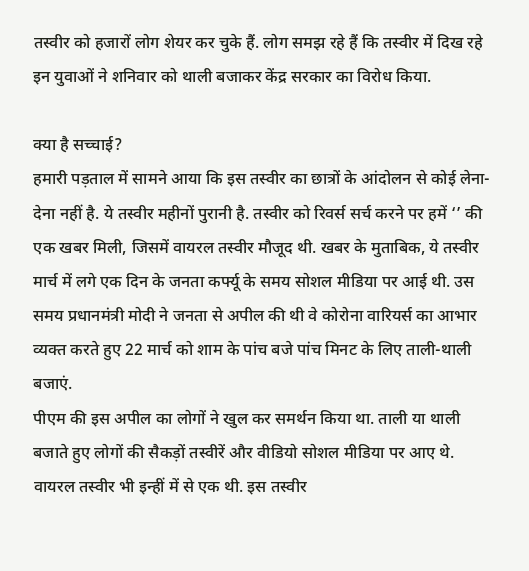तस्वीर को हजारों लोग शेयर कर चुके हैं. लोग समझ रहे हैं कि तस्वीर में दिख रहे इन युवाओं ने शनिवार को थाली बजाकर केंद्र सरकार का विरोध किया.

क्या है सच्चाई?
हमारी पड़ताल में सामने आया कि इस तस्वीर का छात्रों के आंदोलन से कोई लेना-देना नहीं है. ये तस्वीर महीनों पुरानी है. तस्वीर को रिवर्स सर्च करने पर हमें ‘’ की एक खबर मिली, जिसमें वायरल तस्वीर मौजूद थी. खबर के मुताबिक, ये तस्वीर मार्च में लगे एक दिन के जनता कर्फ्यू के समय सोशल मीडिया पर आई थी. उस समय प्रधानमंत्री मोदी ने जनता से अपील की थी वे कोरोना वारियर्स का आभार व्यक्त करते हुए 22 मार्च को शाम के पांच बजे पांच मिनट के लिए ताली-थाली बजाएं.
पीएम की इस अपील का लोगों ने खुल कर समर्थन किया था. ताली या थाली बजाते हुए लोगों की सैकड़ों तस्वीरें और वीडियो सोशल मीडिया पर आए थे. वायरल तस्वीर भी इन्हीं में से एक थी. इस तस्वीर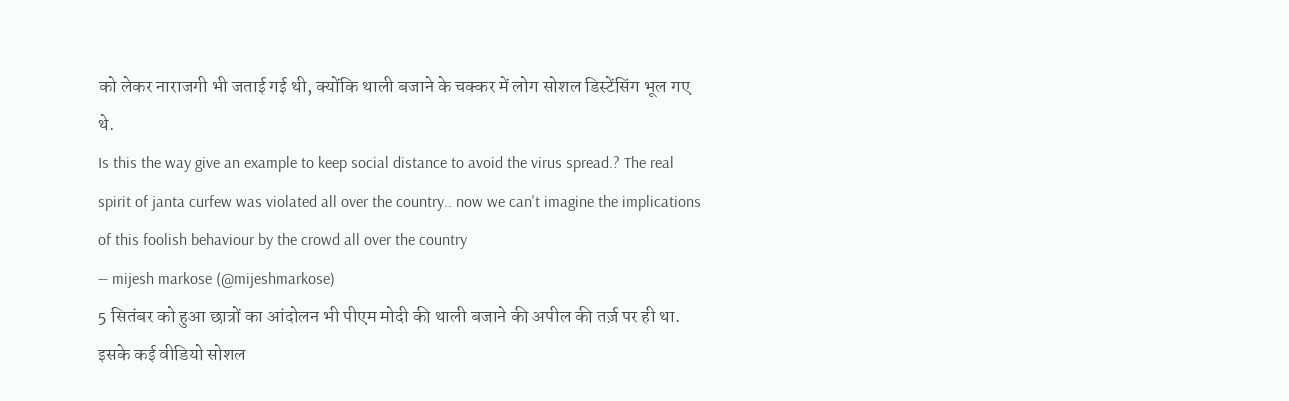को लेकर नाराजगी भी जताई गई थी, क्योंकि थाली बजाने के चक्कर में लोग सोशल डिस्टेंसिंग भूल गए थे.
Is this the way give an example to keep social distance to avoid the virus spread.? The real spirit of janta curfew was violated all over the country.. now we can't imagine the implications of this foolish behaviour by the crowd all over the country
— mijesh markose (@mijeshmarkose)
5 सितंबर को हुआ छात्रों का आंदोलन भी पीएम मोदी की थाली बजाने की अपील की तर्ज़ पर ही था. इसके कई वीडियो सोशल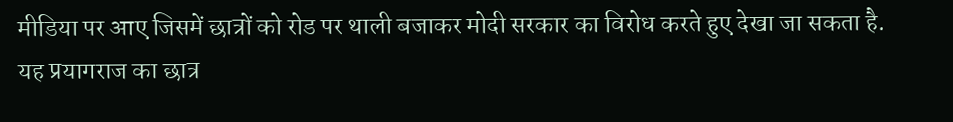मीडिया पर आए जिसमें छात्रों को रोड पर थाली बजाकर मोदी सरकार का विरोध करते हुए देखा जा सकता है.
यह प्रयागराज का छात्र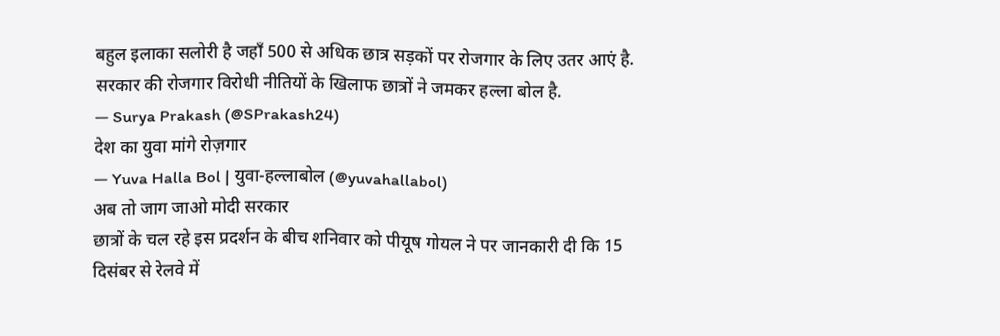बहुल इलाका सलोरी है जहाँ 500 से अधिक छात्र सड़कों पर रोजगार के लिए उतर आएं है. सरकार की रोजगार विरोधी नीतियों के खिलाफ छात्रों ने जमकर हल्ला बोल है.
— Surya Prakash (@SPrakash24)
देश का युवा मांगे रोज़गार
— Yuva Halla Bol | युवा-हल्लाबोल (@yuvahallabol)
अब तो जाग जाओ मोदी सरकार
छात्रों के चल रहे इस प्रदर्शन के बीच शनिवार को पीयूष गोयल ने पर जानकारी दी कि 15 दिसंबर से रेलवे में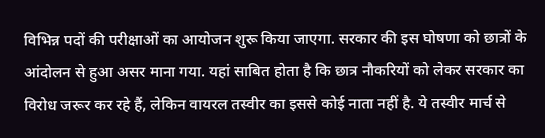विभिन्न पदों की परीक्षाओं का आयोजन शुरू किया जाएगा. सरकार की इस घोषणा को छात्रों के आंदोलन से हुआ असर माना गया. यहां साबित होता है कि छात्र नौकरियों को लेकर सरकार का विरोध जरूर कर रहे हैं, लेकिन वायरल तस्वीर का इससे कोई नाता नहीं है. ये तस्वीर मार्च से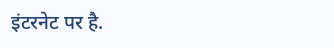इंटरनेट पर है.